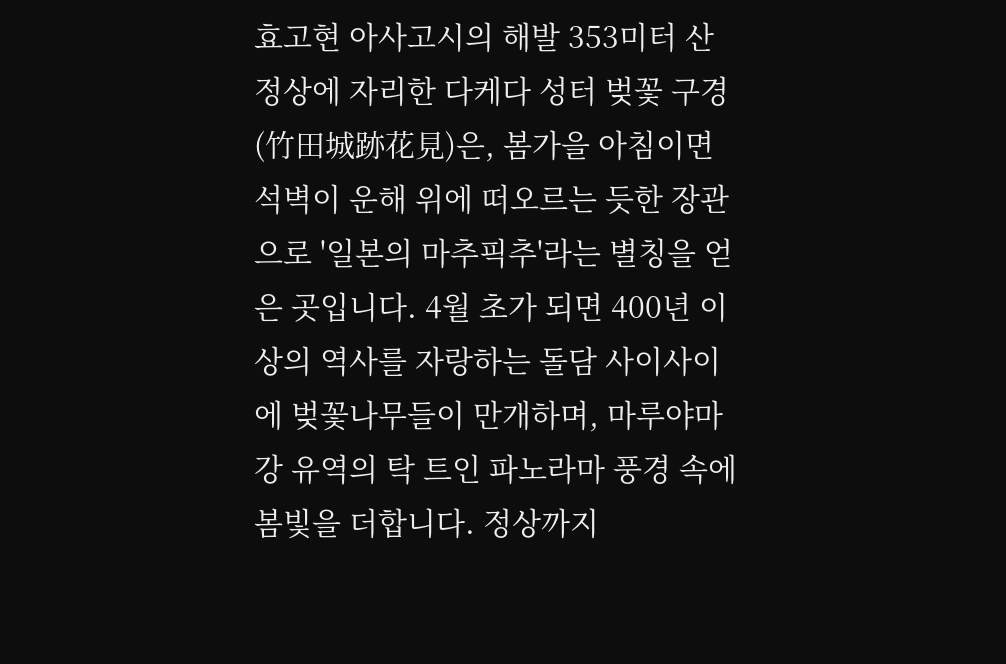효고현 아사고시의 해발 353미터 산 정상에 자리한 다케다 성터 벚꽃 구경(竹田城跡花見)은, 봄가을 아침이면 석벽이 운해 위에 떠오르는 듯한 장관으로 '일본의 마추픽추'라는 별칭을 얻은 곳입니다. 4월 초가 되면 400년 이상의 역사를 자랑하는 돌담 사이사이에 벚꽃나무들이 만개하며, 마루야마강 유역의 탁 트인 파노라마 풍경 속에 봄빛을 더합니다. 정상까지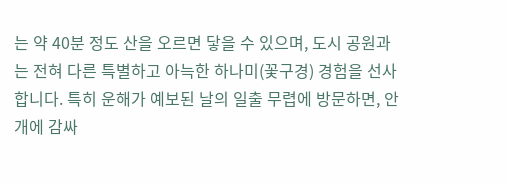는 약 40분 정도 산을 오르면 닿을 수 있으며, 도시 공원과는 전혀 다른 특별하고 아늑한 하나미(꽃구경) 경험을 선사합니다. 특히 운해가 예보된 날의 일출 무렵에 방문하면, 안개에 감싸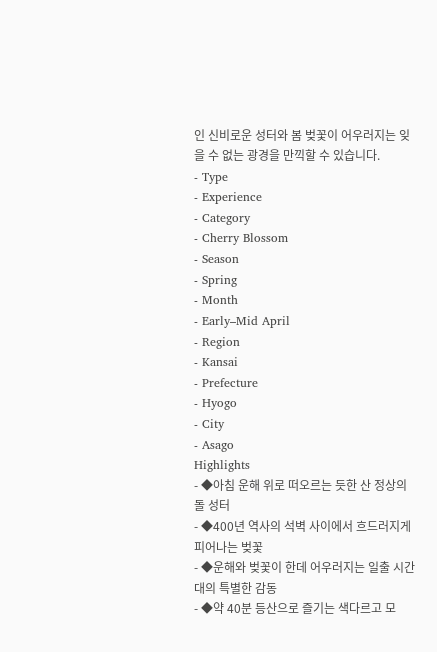인 신비로운 성터와 봄 벚꽃이 어우러지는 잊을 수 없는 광경을 만끽할 수 있습니다.
- Type
- Experience
- Category
- Cherry Blossom
- Season
- Spring
- Month
- Early–Mid April
- Region
- Kansai
- Prefecture
- Hyogo
- City
- Asago
Highlights
- ◆아침 운해 위로 떠오르는 듯한 산 정상의 돌 성터
- ◆400년 역사의 석벽 사이에서 흐드러지게 피어나는 벚꽃
- ◆운해와 벚꽃이 한데 어우러지는 일출 시간대의 특별한 감동
- ◆약 40분 등산으로 즐기는 색다르고 모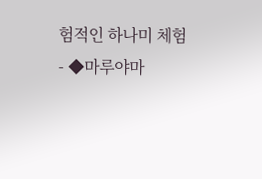험적인 하나미 체험
- ◆마루야마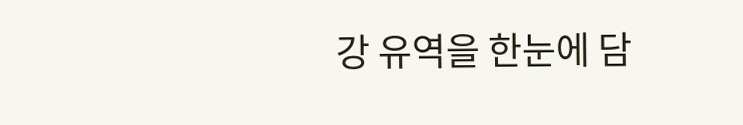강 유역을 한눈에 담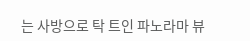는 사방으로 탁 트인 파노라마 뷰